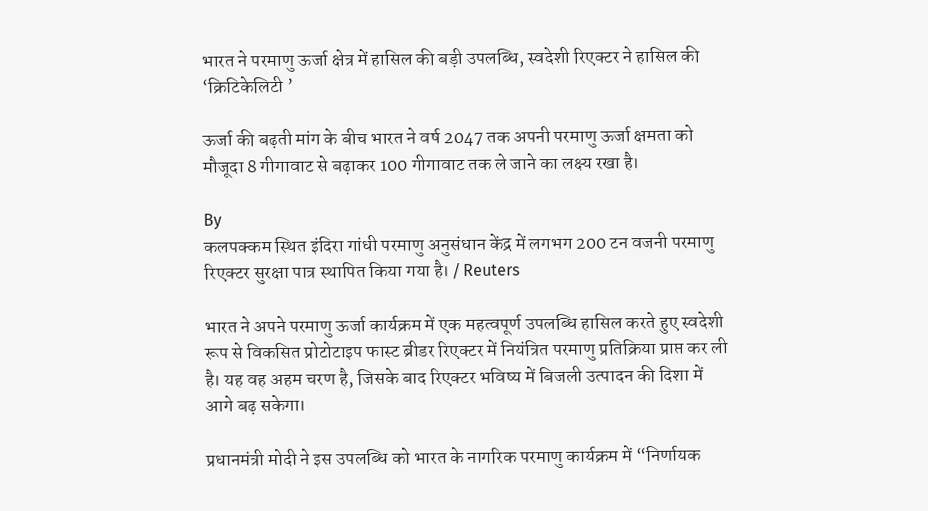भारत ने परमाणु ऊर्जा क्षेत्र में हासिल की बड़ी उपलब्धि, स्वदेशी रिएक्टर ने हासिल की ‘क्रिटिकेलिटी ’

ऊर्जा की बढ़ती मांग के बीच भारत ने वर्ष 2047 तक अपनी परमाणु ऊर्जा क्षमता को मौजूदा 8 गीगावाट से बढ़ाकर 100 गीगावाट तक ले जाने का लक्ष्य रखा है।

By
कलपक्कम स्थित इंदिरा गांधी परमाणु अनुसंधान केंद्र में लगभग 200 टन वजनी परमाणु रिएक्टर सुरक्षा पात्र स्थापित किया गया है। / Reuters

भारत ने अपने परमाणु ऊर्जा कार्यक्रम में एक महत्वपूर्ण उपलब्धि हासिल करते हुए स्वदेशी रूप से विकसित प्रोटोटाइप फास्ट ब्रीडर रिएक्टर में नियंत्रित परमाणु प्रतिक्रिया प्राप्त कर ली है। यह वह अहम चरण है, जिसके बाद रिएक्टर भविष्य में बिजली उत्पादन की दिशा में आगे बढ़ सकेगा।

प्रधानमंत्री मोदी ने इस उपलब्धि को भारत के नागरिक परमाणु कार्यक्रम में “निर्णायक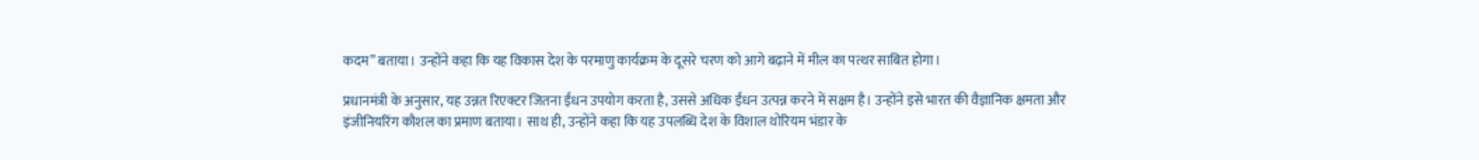कदम” बताया। उन्होंने कहा कि यह विकास देश के परमाणु कार्यक्रम के दूसरे चरण को आगे बढ़ाने में मील का पत्थर साबित होगा।

प्रधानमंत्री के अनुसार, यह उन्नत रिएक्टर जितना ईंधन उपयोग करता है, उससे अधिक ईंधन उत्पन्न करने में सक्षम है। उन्होंने इसे भारत की वैज्ञानिक क्षमता और इंजीनियरिंग कौशल का प्रमाण बताया। साथ ही, उन्होंने कहा कि यह उपलब्धि देश के विशाल थोरियम भंडार के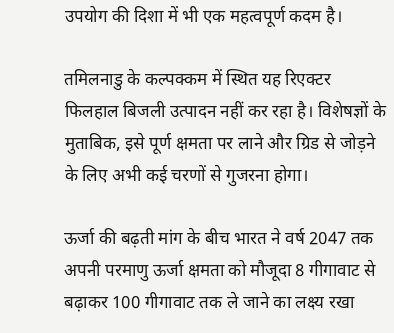उपयोग की दिशा में भी एक महत्वपूर्ण कदम है।

तमिलनाडु के कल्पक्कम में स्थित यह रिएक्टर फिलहाल बिजली उत्पादन नहीं कर रहा है। विशेषज्ञों के मुताबिक, इसे पूर्ण क्षमता पर लाने और ग्रिड से जोड़ने के लिए अभी कई चरणों से गुजरना होगा।

ऊर्जा की बढ़ती मांग के बीच भारत ने वर्ष 2047 तक अपनी परमाणु ऊर्जा क्षमता को मौजूदा 8 गीगावाट से बढ़ाकर 100 गीगावाट तक ले जाने का लक्ष्य रखा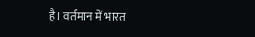है। वर्तमान में भारत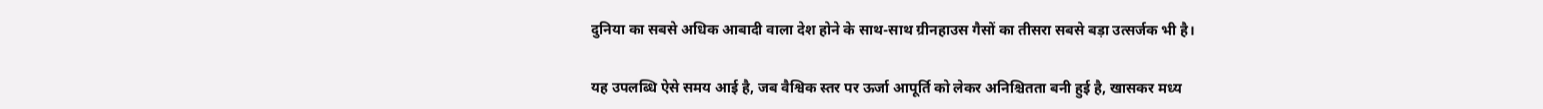दुनिया का सबसे अधिक आबादी वाला देश होने के साथ-साथ ग्रीनहाउस गैसों का तीसरा सबसे बड़ा उत्सर्जक भी है।

यह उपलब्धि ऐसे समय आई है, जब वैश्विक स्तर पर ऊर्जा आपूर्ति को लेकर अनिश्चितता बनी हुई है, खासकर मध्य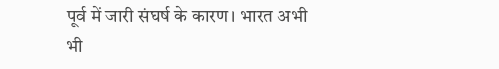पूर्व में जारी संघर्ष के कारण। भारत अभी भी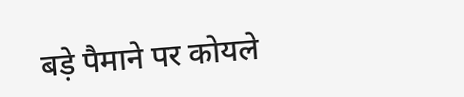बड़े पैमाने पर कोयले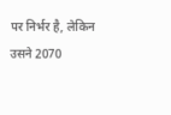पर निर्भर है, लेकिन उसने 2070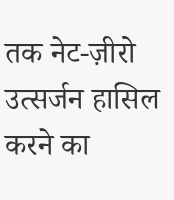तक नेट-ज़ीरो उत्सर्जन हासिल करने का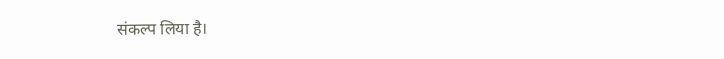संकल्प लिया है।